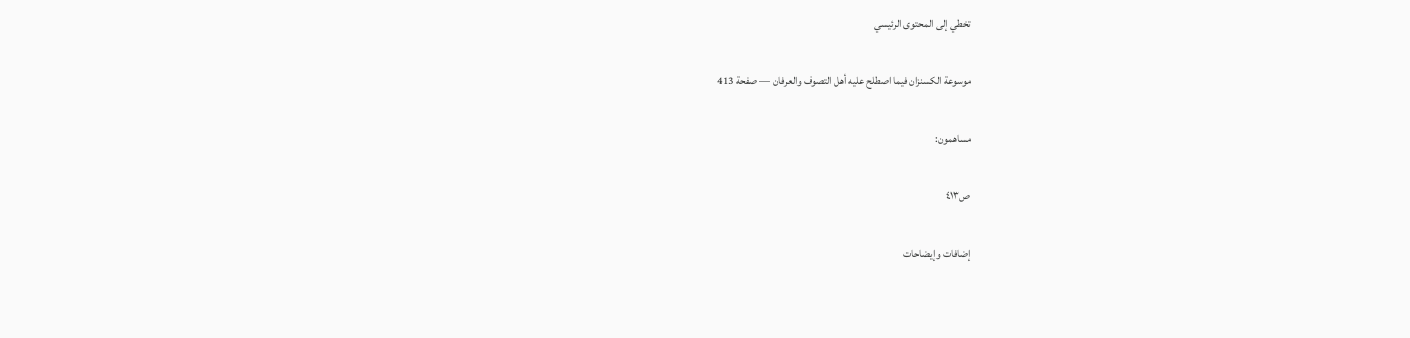تخطي إلى المحتوى الرئيسي

موسوعة الكسنزان فيما اصطلح عليه أهل التصوف والعرفان — صفحة 413

مساهمون:

ص٤١٣

إضافات وإيضاحات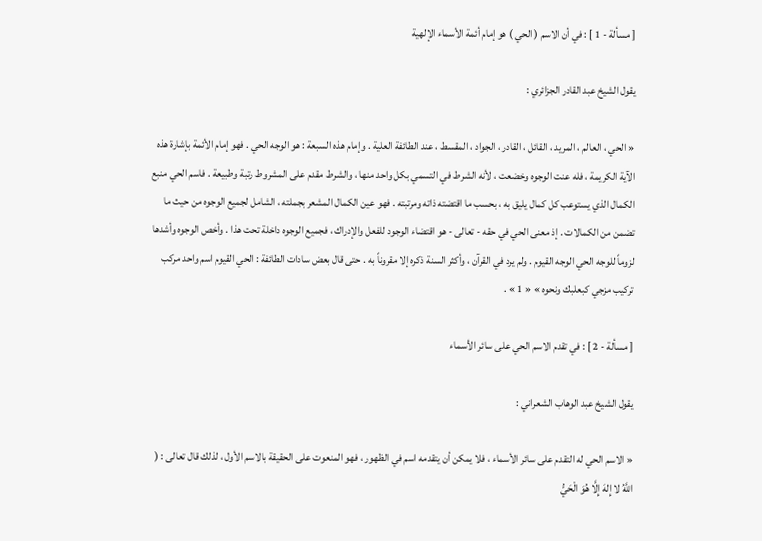[ مسألة - 1 ] : في أن الاسم ( الحي ) هو إمام أئمة الأسماء الإلهية

يقول الشيخ عبد القادر الجزائري :

« الحي ، العالم ، المريد ، القائل ، القادر ، الجواد ، المقسط ، عند الطائفة العلية . وإمام هذه السبعة : هو الوجه الحي . فهو إمام الأئمة بإشارة هذه الآية الكريمة ، فله عنت الوجوه وخضعت ، لأنه الشرط في التسمي بكل واحد منها ، والشرط مقدم على المشروط رتبة وطبيعة . فاسم الحي منبع الكمال الذي يستوعب كل كمال يليق به ، بحسب ما اقتضته ذاته ومرتبته . فهو عين الكمال المشعر بجملته ، الشامل لجميع الوجوه من حيث ما تضمن من الكمالات . إذ معنى الحي في حقه - تعالى - هو اقتضاء الوجود للفعل والإدراك ، فجميع الوجوه داخلة تحت هذا . وأخص الوجوه وأشدها لزوماً للوجه الحي الوجه القيوم . ولم يرد في القرآن ، وأكثر السنة ذكره إلا مقروناً به . حتى قال بعض سادات الطائفة : الحي القيوم اسم واحد مركب تركيب مزجي كبعلبك ونحوه » « 1 » .

[ مسألة - 2 ] : في تقدم الاسم الحي على سائر الأسماء

يقول الشيخ عبد الوهاب الشعراني :

« الاسم الحي له التقدم على سائر الأسماء ، فلا يمكن أن يتقدمه اسم في الظهور ، فهو المنعوت على الحقيقة بالاسم الأول ، لذلك قال تعالى : (
اللَّهُ لا إِلهَ إِلَّا هُوَ الْحَيُّ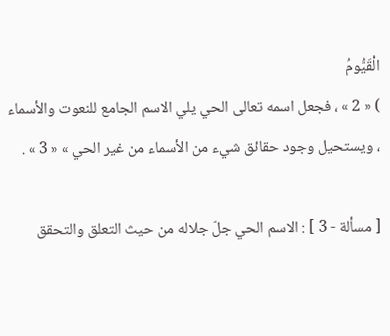الْقَيُّومُ
) « 2 » ، فجعل اسمه تعالى الحي يلي الاسم الجامع للنعوت والأسماء ، ويستحيل وجود حقائق شيء من الأسماء من غير الحي » « 3 » .

[ مسألة - 3 ] : الاسم الحي جلّ جلاله من حيث التعلق والتحقق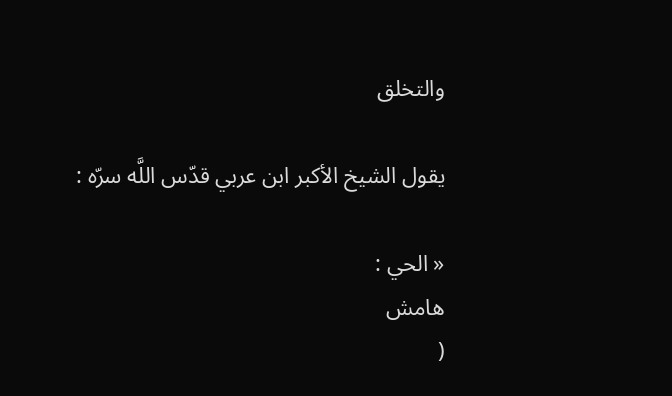والتخلق

يقول الشيخ الأكبر ابن عربي قدّس اللَّه سرّه :

« الحي :
هامش
(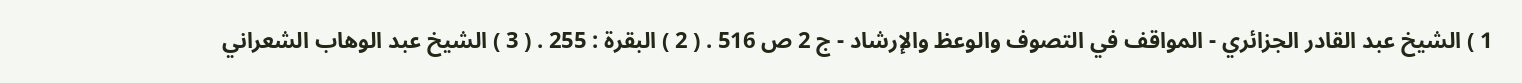1 ) الشيخ عبد القادر الجزائري - المواقف في التصوف والوعظ والإرشاد - ج 2 ص 516 . ( 2 ) البقرة : 255 . ( 3 ) الشيخ عبد الوهاب الشعراني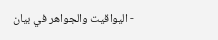- اليواقيت والجواهر في بيان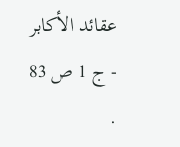عقائد الأكابر - ج 1 ص 83 .